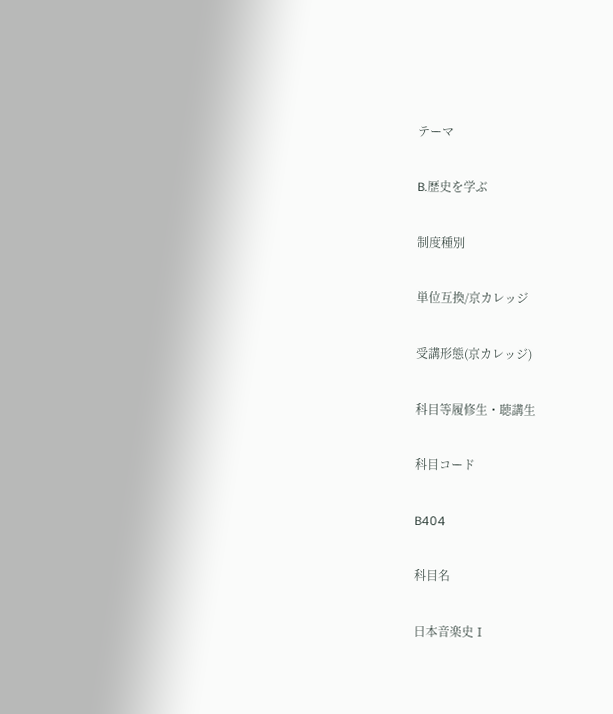テーマ

B.歴史を学ぶ

制度種別

単位互換/京カレッジ

受講形態(京カレッジ)

科目等履修生・聴講生

科目コード

B404

科目名

日本音楽史Ⅰ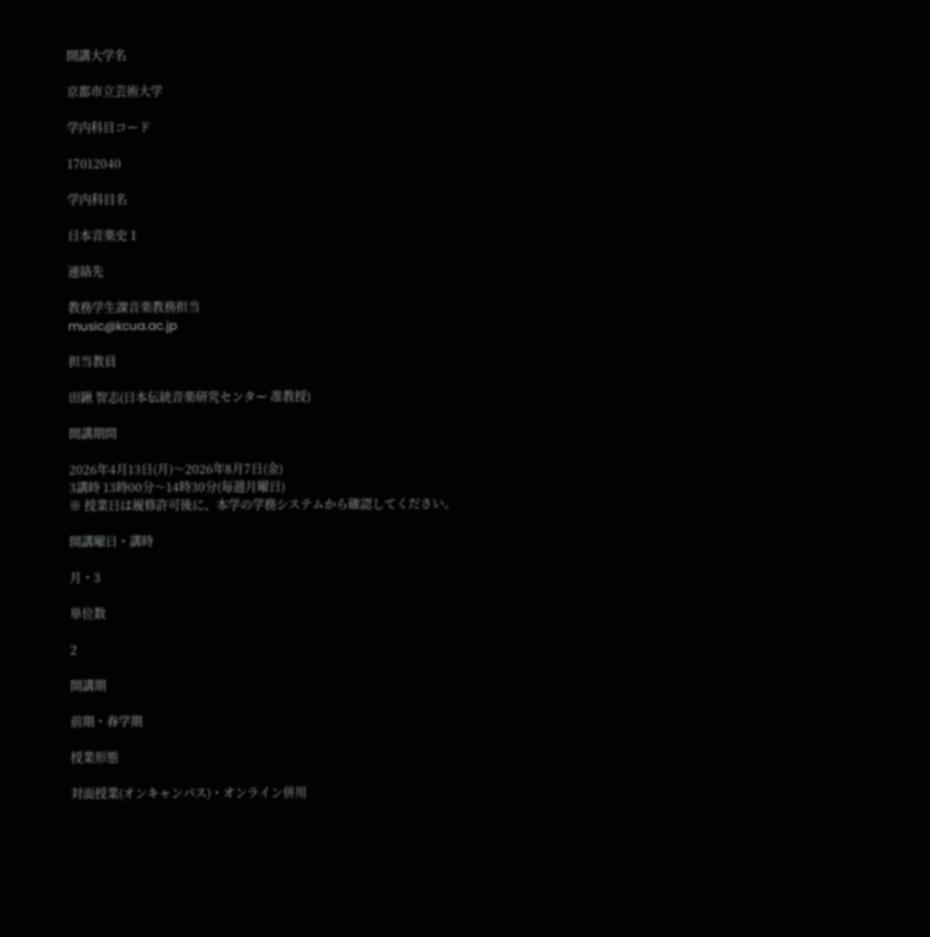開講大学名

京都市立芸術大学

学内科目コード

17012040

学内科目名

日本音楽史Ⅰ

連絡先

教務学生課音楽教務担当
music@kcua.ac.jp

担当教員

田鍬 智志(日本伝統音楽研究センター 准教授)

開講期間

2026年4月13日(月)〜2026年8月7日(金)
3講時 13時00分〜14時30分(毎週月曜日)
※ 授業日は履修許可後に、本学の学務システムから確認してください。

開講曜日・講時

月・3

単位数

2

開講期

前期・春学期

授業形態

対面授業(オンキャンパス)・オンライン併用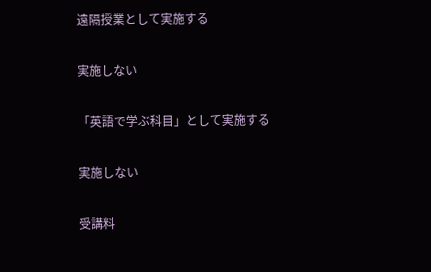遠隔授業として実施する

実施しない

「英語で学ぶ科目」として実施する

実施しない

受講料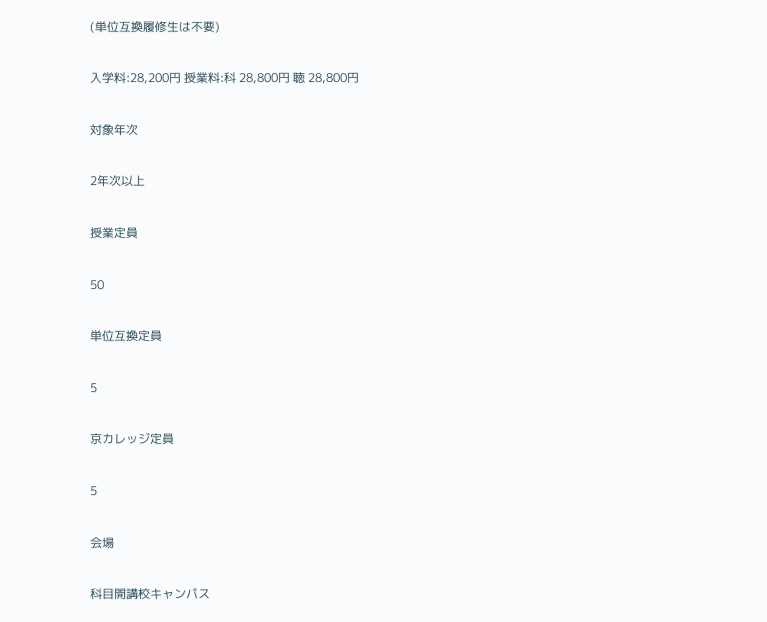(単位互換履修生は不要)

入学料:28,200円 授業料:科 28,800円 聴 28,800円

対象年次

2年次以上

授業定員

50

単位互換定員

5

京カレッジ定員

5

会場

科目開講校キャンパス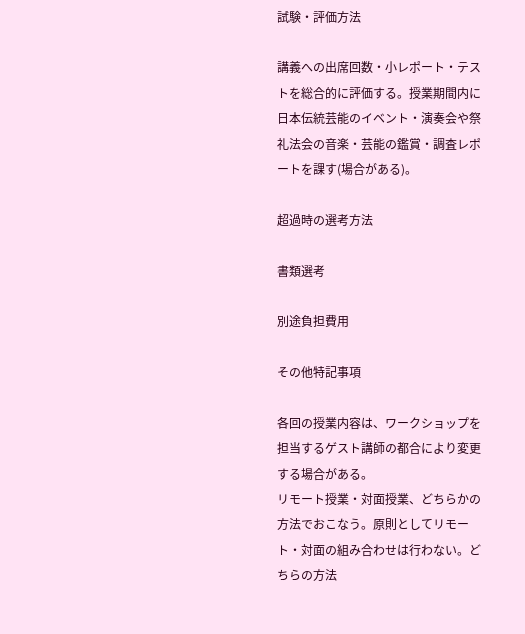試験・評価方法

講義への出席回数・小レポート・テストを総合的に評価する。授業期間内に日本伝統芸能のイベント・演奏会や祭礼法会の音楽・芸能の鑑賞・調査レポートを課す(場合がある)。

超過時の選考方法

書類選考

別途負担費用

その他特記事項

各回の授業内容は、ワークショップを担当するゲスト講師の都合により変更する場合がある。
リモート授業・対面授業、どちらかの方法でおこなう。原則としてリモート・対面の組み合わせは行わない。どちらの方法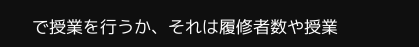で授業を行うか、それは履修者数や授業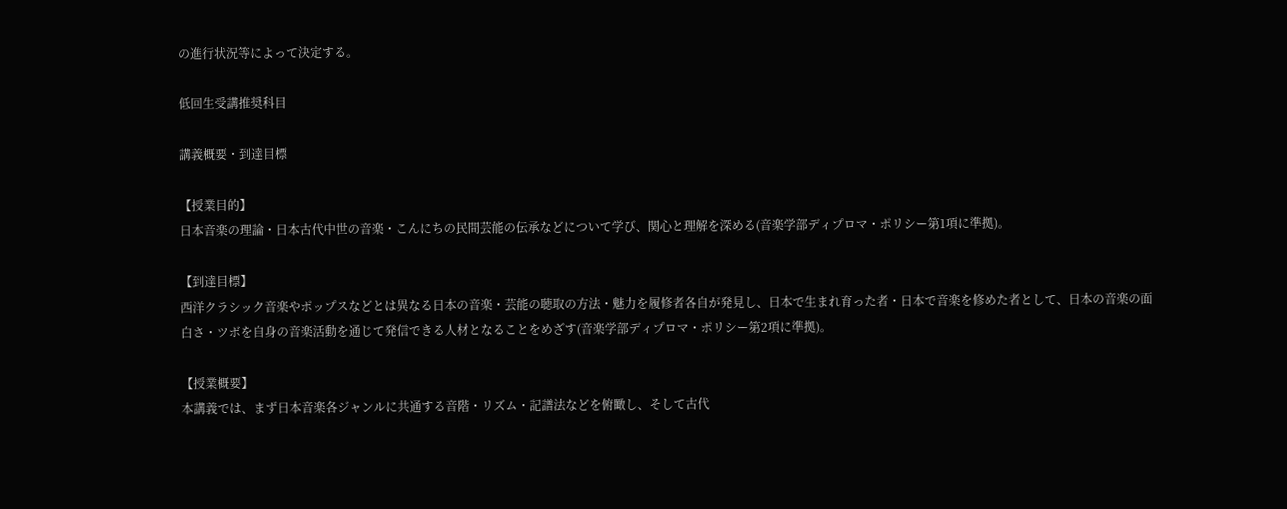の進行状況等によって決定する。

低回生受講推奨科目

講義概要・到達目標

【授業目的】
日本音楽の理論・日本古代中世の音楽・こんにちの民間芸能の伝承などについて学び、関心と理解を深める(音楽学部ディプロマ・ポリシー第1項に準拠)。

【到達目標】
西洋クラシック音楽やポップスなどとは異なる日本の音楽・芸能の聴取の方法・魅力を履修者各自が発見し、日本で生まれ育った者・日本で音楽を修めた者として、日本の音楽の面白さ・ツボを自身の音楽活動を通じて発信できる人材となることをめざす(音楽学部ディプロマ・ポリシー第2項に準拠)。

【授業概要】
本講義では、まず日本音楽各ジャンルに共通する音階・リズム・記譜法などを俯瞰し、そして古代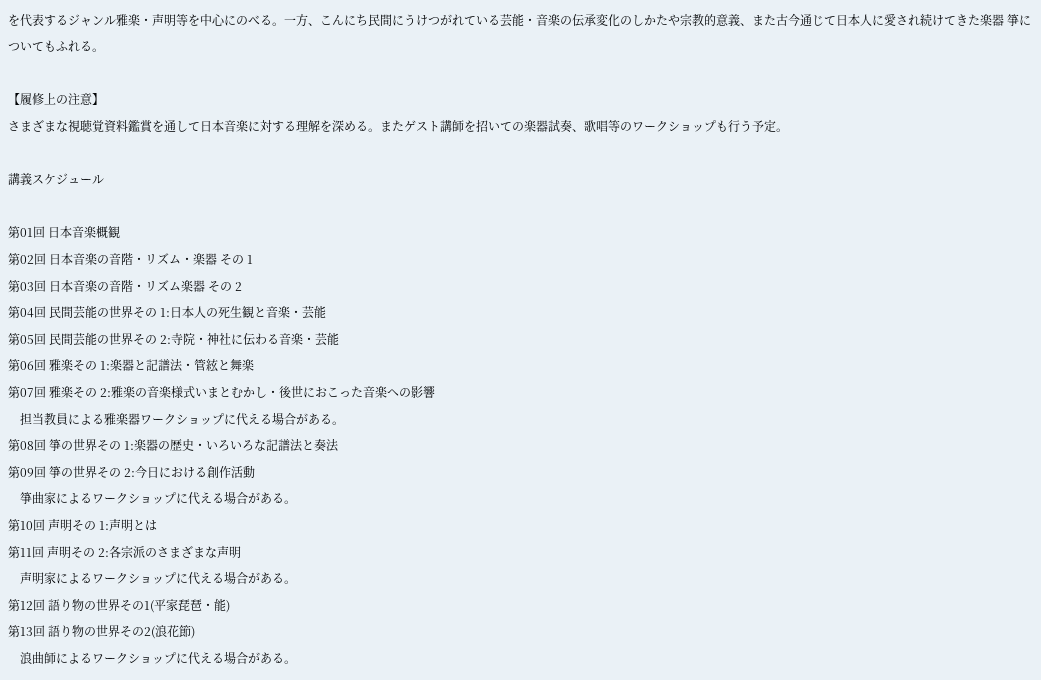を代表するジャンル雅楽・声明等を中心にのべる。一方、こんにち民間にうけつがれている芸能・音楽の伝承変化のしかたや宗教的意義、また古今通じて日本人に愛され続けてきた楽器 箏についてもふれる。

【履修上の注意】
さまざまな視聴覚資料鑑賞を通して日本音楽に対する理解を深める。またゲスト講師を招いての楽器試奏、歌唱等のワークショップも行う予定。

講義スケジュール

第01回 日本音楽概観
第02回 日本音楽の音階・リズム・楽器 その 1
第03回 日本音楽の音階・リズム楽器 その 2
第04回 民間芸能の世界その 1:日本人の死生観と音楽・芸能
第05回 民間芸能の世界その 2:寺院・神社に伝わる音楽・芸能
第06回 雅楽その 1:楽器と記譜法・管絃と舞楽
第07回 雅楽その 2:雅楽の音楽様式いまとむかし・後世におこった音楽への影響
    担当教員による雅楽器ワークショップに代える場合がある。
第08回 箏の世界その 1:楽器の歴史・いろいろな記譜法と奏法
第09回 箏の世界その 2:今日における創作活動
    箏曲家によるワークショップに代える場合がある。
第10回 声明その 1:声明とは
第11回 声明その 2:各宗派のさまざまな声明
    声明家によるワークショップに代える場合がある。
第12回 語り物の世界その1(平家琵琶・能)
第13回 語り物の世界その2(浪花節)
    浪曲師によるワークショップに代える場合がある。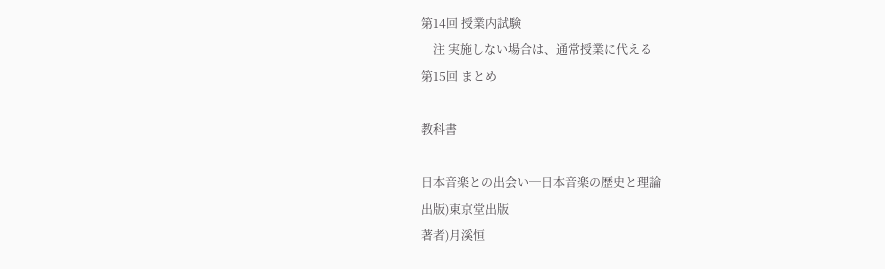第14回 授業内試験
    注 実施しない場合は、通常授業に代える
第15回 まとめ

教科書

日本音楽との出会い─日本音楽の歴史と理論
出版)東京堂出版
著者)月溪恒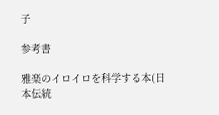子

参考書

雅楽のイロイロを科学する本(日本伝統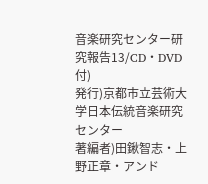音楽研究センター研究報告13/CD・DVD付)
発行)京都市立芸術大学日本伝統音楽研究センター
著編者)田鍬智志・上野正章・アンド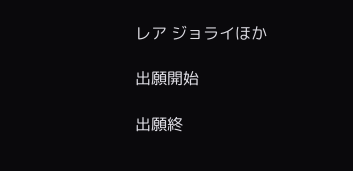レア ジョライほか

出願開始

出願終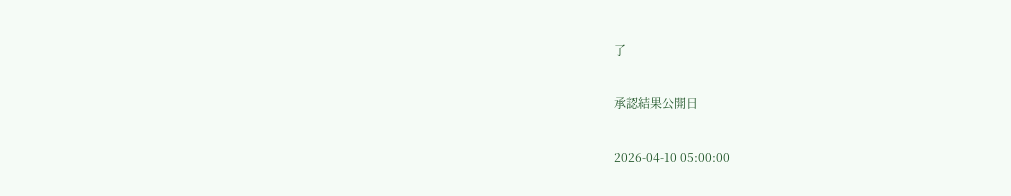了

承認結果公開日

2026-04-10 05:00:00